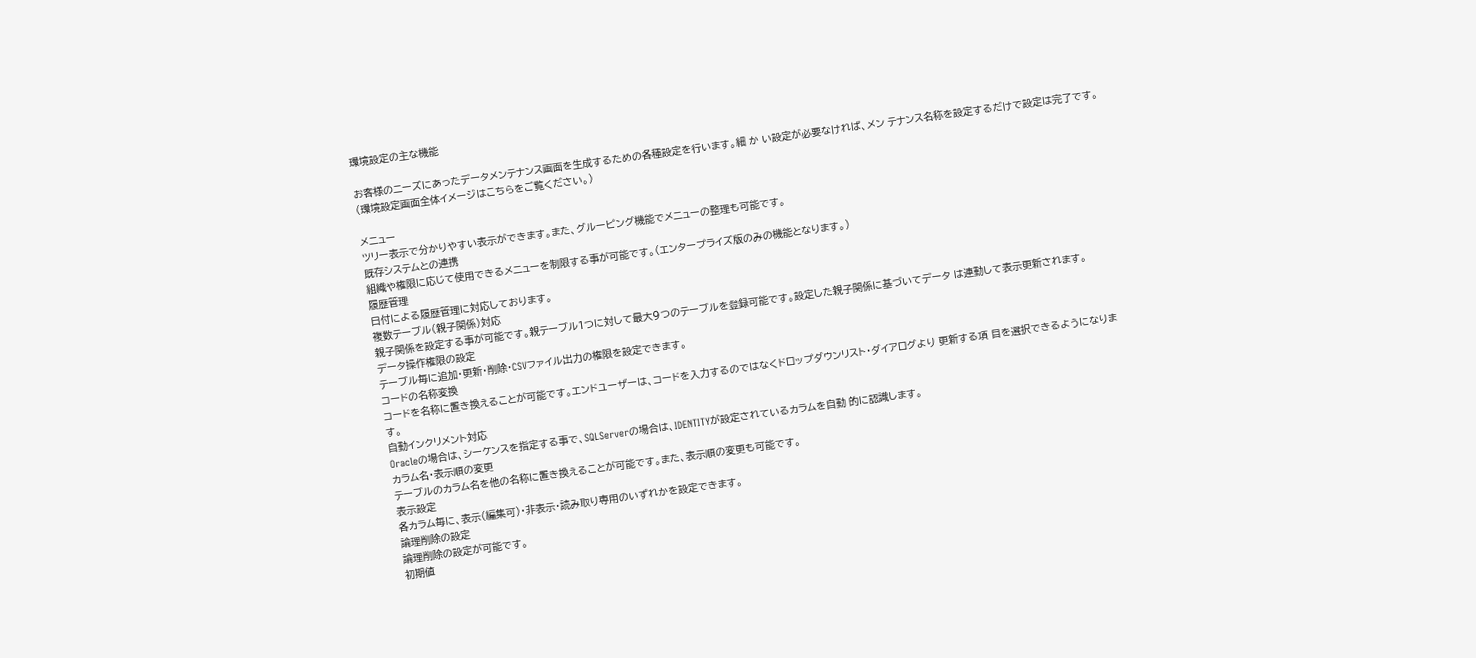環境設定の主な機能

お客様のニーズにあったデータメンテナンス画面を生成するための各種設定を行います。細 か い設定が必要なければ、メン テナンス名称を設定するだけで設定は完了です。(環境設定画面全体イメージはこちらをご覧ください。)

メニュー
ツリー表示で分かりやすい表示ができます。また、グルーピング機能でメニューの整理も可能です。
既存システムとの連携
組織や権限に応じて使用できるメニューを制限する事が可能です。(エンタープライズ版のみの機能となります。)
履歴管理
日付による履歴管理に対応しております。
複数テーブル(親子関係)対応
親子関係を設定する事が可能です。親テーブル1つに対して最大9つのテーブルを登録可能です。設定した親子関係に基づいてデータ は連動して表示更新されます。
データ操作権限の設定
テーブル毎に追加・更新・削除・CSVファイル出力の権限を設定できます。
コードの名称変換
コードを名称に置き換えることが可能です。エンドユーザーは、コードを入力するのではなくドロップダウンリスト・ダイアログより 更新する項 目を選択できるようになります。
自動インクリメント対応
Oracleの場合は、シーケンスを指定する事で、SQLServerの場合は、IDENTITYが設定されているカラムを自動 的に認識します。
カラム名・表示順の変更
テーブルのカラム名を他の名称に置き換えることが可能です。また、表示順の変更も可能です。
表示設定
各カラム毎に、表示(編集可)・非表示・読み取り専用のいずれかを設定できます。
論理削除の設定
論理削除の設定が可能です。
初期値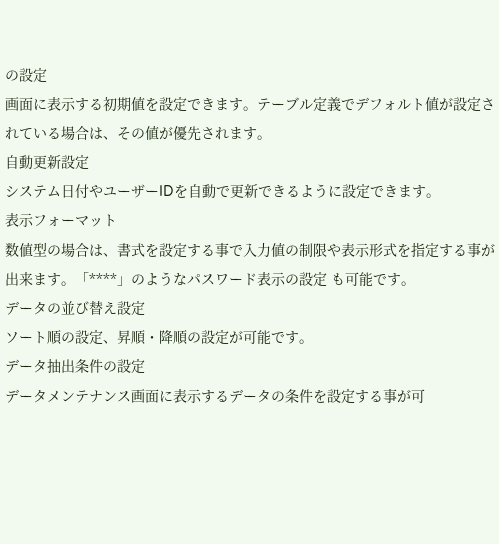の設定
画面に表示する初期値を設定できます。テーブル定義でデフォルト値が設定されている場合は、その値が優先されます。
自動更新設定
システム日付やユーザーIDを自動で更新できるように設定できます。
表示フォーマット
数値型の場合は、書式を設定する事で入力値の制限や表示形式を指定する事が出来ます。「****」のようなパスワード表示の設定 も可能です。
データの並び替え設定
ソート順の設定、昇順・降順の設定が可能です。
データ抽出条件の設定
データメンテナンス画面に表示するデータの条件を設定する事が可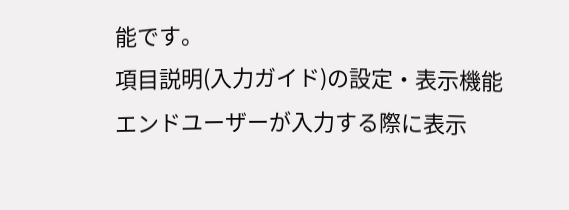能です。
項目説明(入力ガイド)の設定・表示機能
エンドユーザーが入力する際に表示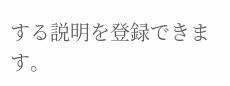する説明を登録できます。